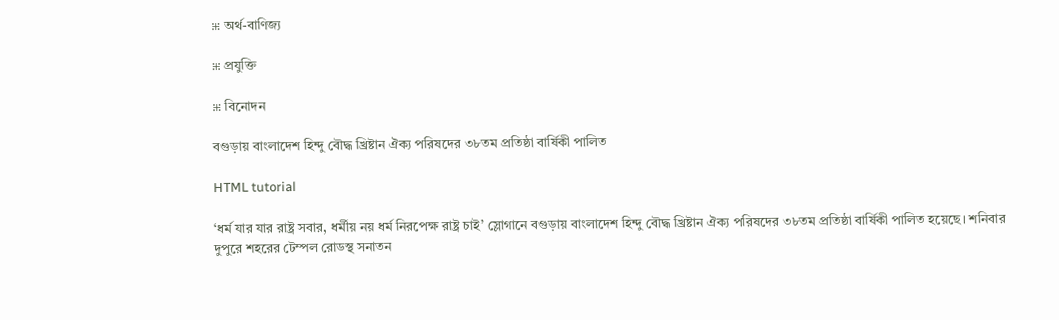⁜ অর্থ-বাণিজ্য

⁜ প্রযুক্তি

⁜ বিনোদন

বগুড়ায় বাংলাদেশ হিন্দু বৌদ্ধ খ্রিষ্টান ঐক্য পরিষদের ৩৮তম প্রতিষ্ঠা বার্ষিকী পালিত

HTML tutorial

‘ধর্ম যার যার রাষ্ট্র সবার, ধর্মীয় নয় ধর্ম নিরপেক্ষ রাষ্ট্র চাই’ স্লোগানে বগুড়ায় বাংলাদেশ হিন্দু বৌদ্ধ খ্রিষ্টান ঐক্য পরিষদের ৩৮তম প্রতিষ্ঠা বার্ষিকী পালিত হয়েছে। শনিবার দুপুরে শহরের টেম্পল রোডস্থ সনাতন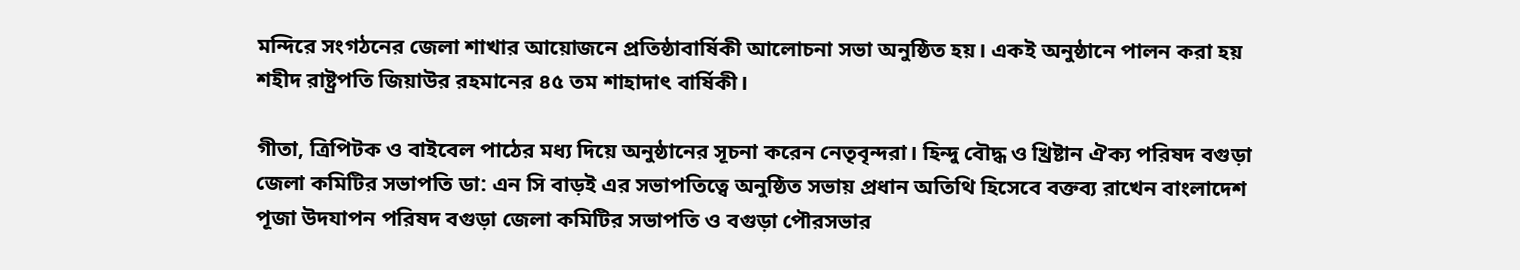মন্দিরে সংগঠনের জেলা শাখার আয়োজনে প্রতিষ্ঠাবার্ষিকী আলোচনা সভা অনুষ্ঠিত হয়। একই অনুষ্ঠানে পালন করা হয় শহীদ রাষ্ট্রপতি জিয়াউর রহমানের ৪৫ তম শাহাদাৎ বার্ষিকী।

গীতা, ত্রিপিটক ও বাইবেল পাঠের মধ্য দিয়ে অনুষ্ঠানের সূচনা করেন নেতৃবৃন্দরা। হিন্দু বৌদ্ধ ও খ্রিষ্টান ঐক্য পরিষদ বগুড়া জেলা কমিটির সভাপতি ডা: এন সি বাড়ই এর সভাপতিত্বে অনুষ্ঠিত সভায় প্রধান অতিথি হিসেবে বক্তব্য রাখেন বাংলাদেশ পূজা উদযাপন পরিষদ বগুড়া জেলা কমিটির সভাপতি ও বগুড়া পৌরসভার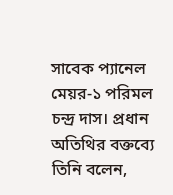সাবেক প্যানেল মেয়র-১ পরিমল চন্দ্র দাস। প্রধান অতিথির বক্তব্যে তিনি বলেন,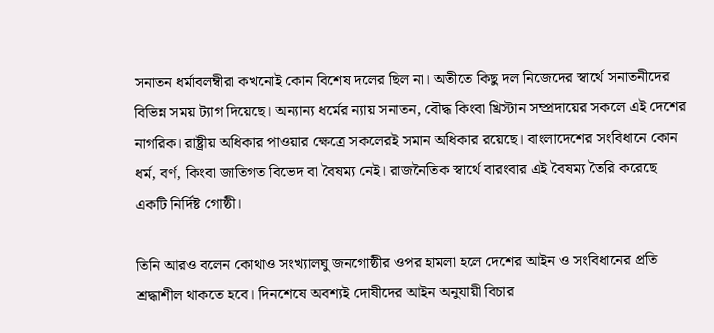সনাতন ধর্মাবলম্বীরা কখনোই কোন বিশেষ দলের ছিল না। অতীতে কিছু দল নিজেদের স্বার্থে সনাতনীদের বিভিন্ন সময় ট্যাগ দিয়েছে। অন্যান্য ধর্মের ন্যায় সনাতন, বৌদ্ধ কিংবা খ্রিস্টান সম্প্রদায়ের সকলে এই দেশের নাগরিক। রাষ্ট্রীয় অধিকার পাওয়ার ক্ষেত্রে সকলেরই সমান অধিকার রয়েছে। বাংলাদেশের সংবিধানে কোন ধর্ম, বর্ণ, কিংবা জাতিগত বিভেদ বা বৈষম্য নেই। রাজনৈতিক স্বার্থে বারংবার এই বৈষম্য তৈরি করেছে একটি নির্দিষ্ট গোষ্ঠী।

তিনি আরও বলেন কোথাও সংখ্যালঘু জনগোষ্ঠীর ওপর হামলা হলে দেশের আইন ও সংবিধানের প্রতি শ্রদ্ধাশীল থাকতে হবে। দিনশেষে অবশ্যই দোষীদের আইন অনুযায়ী বিচার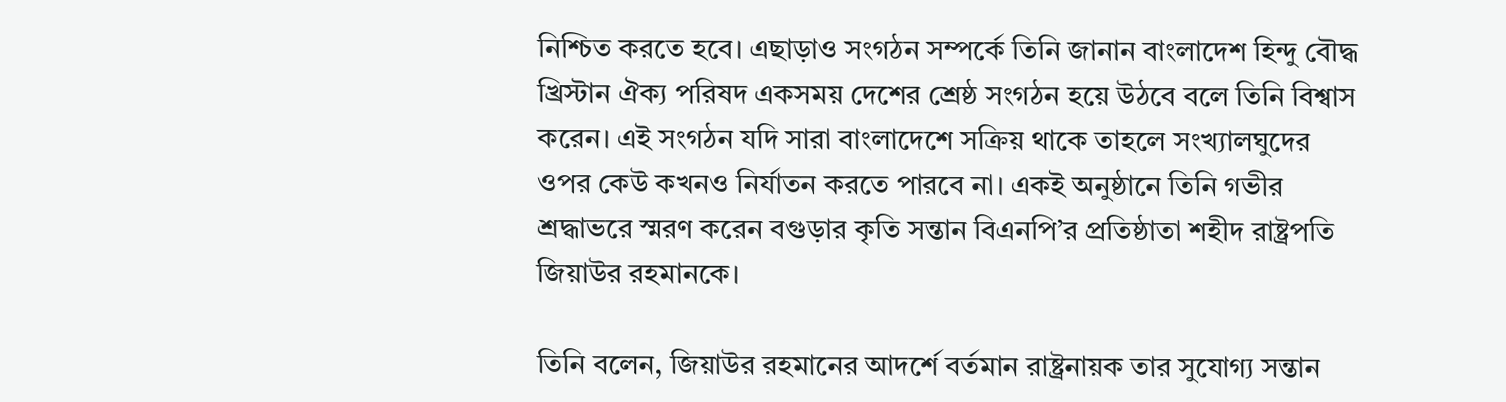নিশ্চিত করতে হবে। এছাড়াও সংগঠন সম্পর্কে তিনি জানান বাংলাদেশ হিন্দু বৌদ্ধ খ্রিস্টান ঐক্য পরিষদ একসময় দেশের শ্রেষ্ঠ সংগঠন হয়ে উঠবে বলে তিনি বিশ্বাস করেন। এই সংগঠন যদি সারা বাংলাদেশে সক্রিয় থাকে তাহলে সংখ্যালঘুদের ওপর কেউ কখনও নির্যাতন করতে পারবে না। একই অনুষ্ঠানে তিনি গভীর শ্রদ্ধাভরে স্মরণ করেন বগুড়ার কৃতি সন্তান বিএনপি’র প্রতিষ্ঠাতা শহীদ রাষ্ট্রপতি জিয়াউর রহমানকে।

তিনি বলেন, জিয়াউর রহমানের আদর্শে বর্তমান রাষ্ট্রনায়ক তার সুযোগ্য সন্তান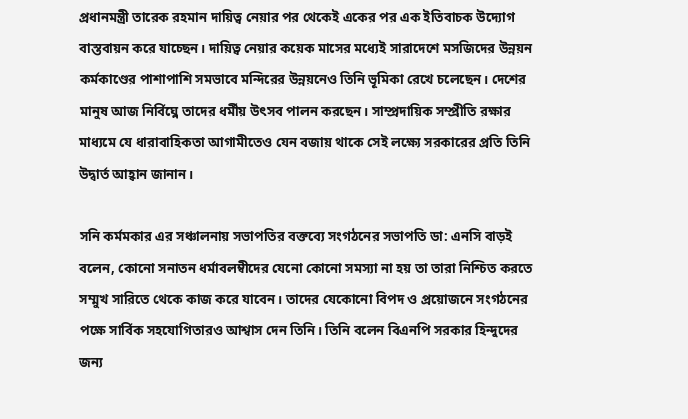প্রধানমন্ত্রী তারেক রহমান দায়িত্ব নেয়ার পর থেকেই একের পর এক ইতিবাচক উদ্যোগ বাস্তবায়ন করে যাচ্ছেন। দায়িত্ব নেয়ার কয়েক মাসের মধ্যেই সারাদেশে মসজিদের উন্নয়ন কর্মকাণ্ডের পাশাপাশি সমভাবে মন্দিরের উন্নয়নেও তিনি ভূমিকা রেখে চলেছেন। দেশের মানুষ আজ নির্বিঘ্নে তাদের ধর্মীয় উৎসব পালন করছেন। সাম্প্রদায়িক সম্প্রীতি রক্ষার মাধ্যমে যে ধারাবাহিকতা আগামীতেও যেন বজায় থাকে সেই লক্ষ্যে সরকারের প্রতি তিনি উদ্বার্ত আহ্বান জানান।

সনি কর্মমকার এর সঞ্চালনায় সভাপতির বক্তব্যে সংগঠনের সভাপতি ডা: এনসি বাড়ই বলেন, কোনো সনাতন ধর্মাবলম্বীদের যেনো কোনো সমস্যা না হয় তা তারা নিশ্চিত করতে সম্মুখ সারিতে থেকে কাজ করে যাবেন। তাদের যেকোনো বিপদ ও প্রয়োজনে সংগঠনের পক্ষে সার্বিক সহযোগিতারও আশ্বাস দেন তিনি। তিনি বলেন বিএনপি সরকার হিন্দুদের জন্য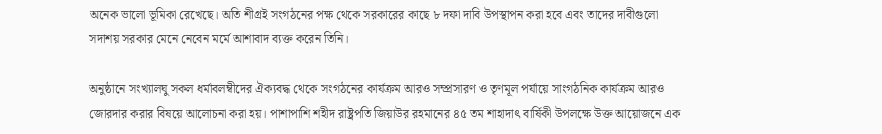অনেক ভালো ভূমিকা রেখেছে। অতি শীগ্রই সংগঠনের পক্ষ থেকে সরকারের কাছে ৮ দফা দাবি উপস্থাপন করা হবে এবং তাদের দাবীগুলো সদাশয় সরকার মেনে নেবেন মর্মে আশাবাদ ব্যক্ত করেন তিনি।

অনুষ্ঠানে সংখ্যালঘু সকল ধর্মাবলম্বীদের ঐক্যবদ্ধ থেকে সংগঠনের কার্যক্রম আরও সম্প্রসারণ ও তৃণমূল পর্যায়ে সাংগঠনিক কার্যক্রম আরও জোরদার করার বিষয়ে আলোচনা করা হয়। পাশাপাশি শহীদ রাষ্ট্রপতি জিয়াউর রহমানের ৪৫ তম শাহাদাৎ বার্ষিকী উপলক্ষে উক্ত আয়োজনে এক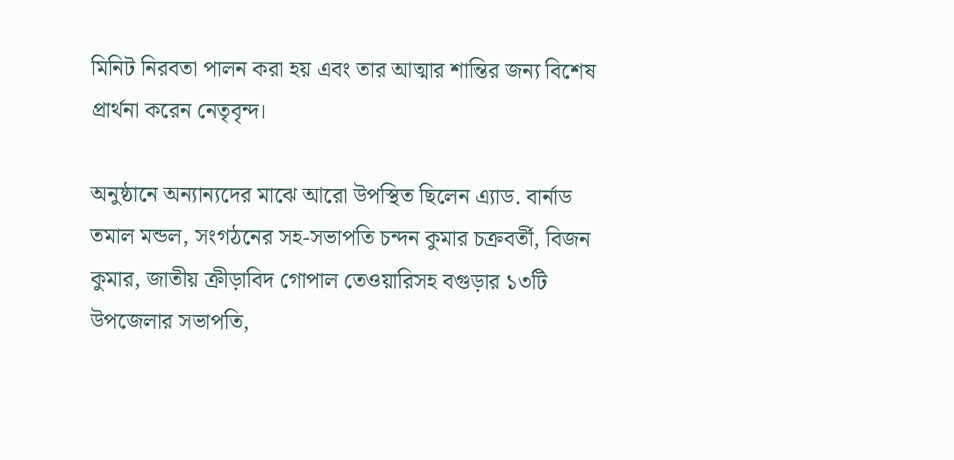মিনিট নিরবতা পালন করা হয় এবং তার আত্মার শান্তির জন্য বিশেষ প্রার্থনা করেন নেতৃবৃন্দ।

অনুষ্ঠানে অন্যান্যদের মাঝে আরো উপস্থিত ছিলেন এ্যাড. বার্নাড তমাল মন্ডল, সংগঠনের সহ-সভাপতি চন্দন কুমার চক্রবর্তী, বিজন কুমার, জাতীয় ক্রীড়াবিদ গোপাল তেওয়ারিসহ বগুড়ার ১৩টি উপজেলার সভাপতি,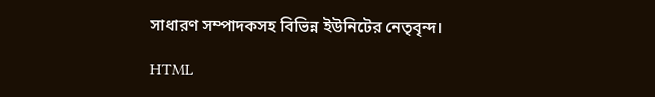সাধারণ সম্পাদকসহ বিভিন্ন ইউনিটের নেতৃবৃন্দ।

HTML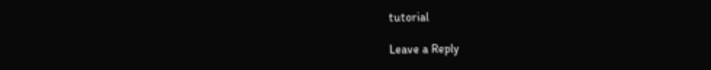tutorial

Leave a Reply